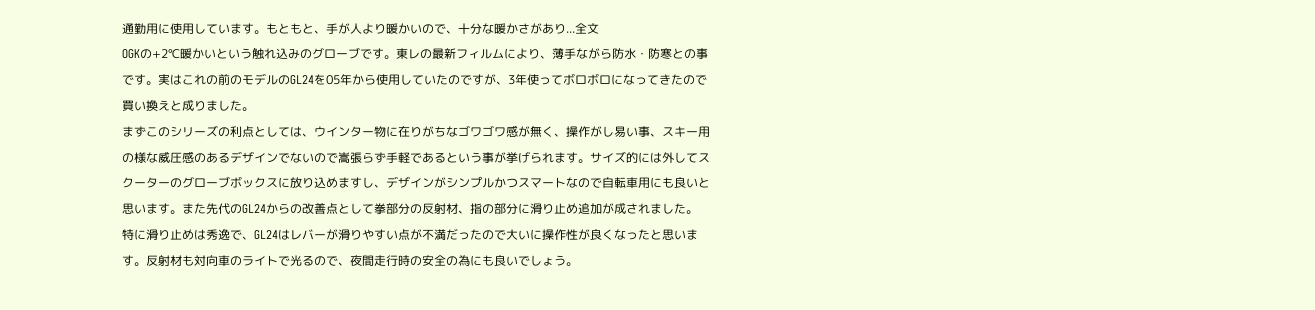通勤用に使用しています。もともと、手が人より暖かいので、十分な暖かさがあり...全文
OGKの+2℃暖かいという触れ込みのグローブです。東レの最新フィルムにより、薄手ながら防水・防寒との事です。実はこれの前のモデルのGL24を05年から使用していたのですが、3年使ってボロボロになってきたので買い換えと成りました。
まずこのシリーズの利点としては、ウインター物に在りがちなゴワゴワ感が無く、操作がし易い事、スキー用の様な威圧感のあるデザインでないので嵩張らず手軽であるという事が挙げられます。サイズ的には外してスクーターのグローブボックスに放り込めますし、デザインがシンプルかつスマートなので自転車用にも良いと思います。また先代のGL24からの改善点として拳部分の反射材、指の部分に滑り止め追加が成されました。
特に滑り止めは秀逸で、GL24はレバーが滑りやすい点が不満だったので大いに操作性が良くなったと思います。反射材も対向車のライトで光るので、夜間走行時の安全の為にも良いでしょう。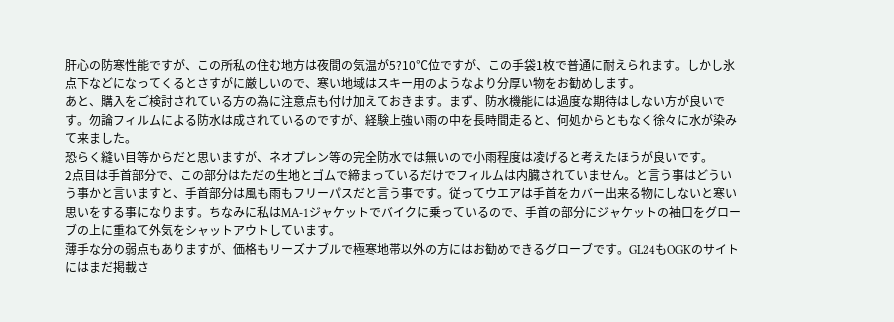肝心の防寒性能ですが、この所私の住む地方は夜間の気温が5?10℃位ですが、この手袋1枚で普通に耐えられます。しかし氷点下などになってくるとさすがに厳しいので、寒い地域はスキー用のようなより分厚い物をお勧めします。
あと、購入をご検討されている方の為に注意点も付け加えておきます。まず、防水機能には過度な期待はしない方が良いです。勿論フィルムによる防水は成されているのですが、経験上強い雨の中を長時間走ると、何処からともなく徐々に水が染みて来ました。
恐らく縫い目等からだと思いますが、ネオプレン等の完全防水では無いので小雨程度は凌げると考えたほうが良いです。
2点目は手首部分で、この部分はただの生地とゴムで締まっているだけでフィルムは内臓されていません。と言う事はどういう事かと言いますと、手首部分は風も雨もフリーパスだと言う事です。従ってウエアは手首をカバー出来る物にしないと寒い思いをする事になります。ちなみに私はMA-1ジャケットでバイクに乗っているので、手首の部分にジャケットの袖口をグローブの上に重ねて外気をシャットアウトしています。
薄手な分の弱点もありますが、価格もリーズナブルで極寒地帯以外の方にはお勧めできるグローブです。GL24もOGKのサイトにはまだ掲載さ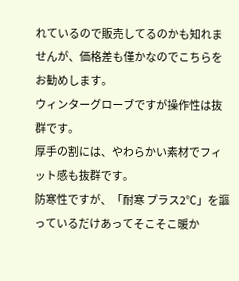れているので販売してるのかも知れませんが、価格差も僅かなのでこちらをお勧めします。
ウィンターグローブですが操作性は抜群です。
厚手の割には、やわらかい素材でフィット感も抜群です。
防寒性ですが、「耐寒 プラス2℃」を謳っているだけあってそこそこ暖か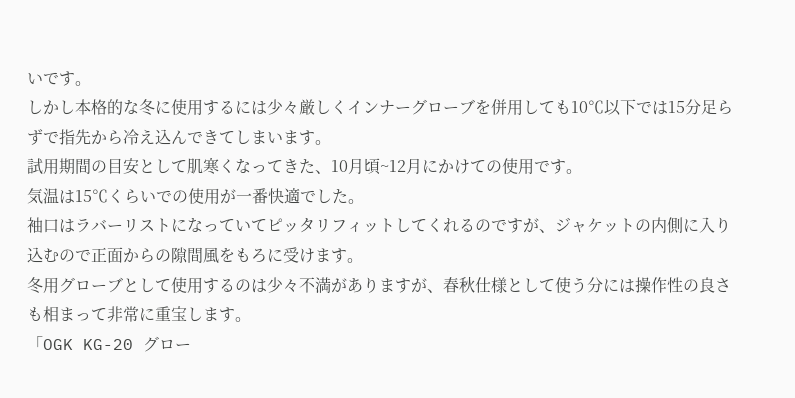いです。
しかし本格的な冬に使用するには少々厳しくインナーグローブを併用しても10℃以下では15分足らずで指先から冷え込んできてしまいます。
試用期間の目安として肌寒くなってきた、10月頃~12月にかけての使用です。
気温は15℃くらいでの使用が一番快適でした。
袖口はラバーリストになっていてピッタリフィットしてくれるのですが、ジャケットの内側に入り込むので正面からの隙間風をもろに受けます。
冬用グローブとして使用するのは少々不満がありますが、春秋仕様として使う分には操作性の良さも相まって非常に重宝します。
「OGK KG-20 グロー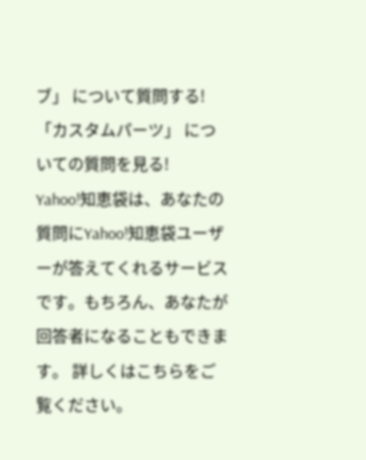ブ」 について質問する!
「カスタムパーツ」 についての質問を見る!
Yahoo!知恵袋は、あなたの質問にYahoo!知恵袋ユーザーが答えてくれるサービスです。もちろん、あなたが回答者になることもできます。 詳しくはこちらをご覧ください。